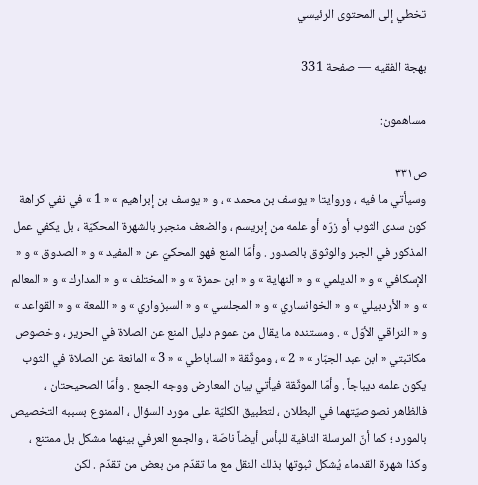تخطي إلى المحتوى الرئيسي

بهجة الفقيه — صفحة 331

مساهمون:

ص٣٣١
وسيأتي ما فيه ، وروايتا « يوسف بن محمد » ، و « يوسف بن إبراهيم » « 1 » في نفي كراهة كون سدى الثوب أو زرّه أو علمه من إبريسم ، والضعف منجبر بالشهرة المحكيّة ، بل يكفي عمل المذكور في الجبر والوثوق بالصدور . وأمّا المنع فهو المحكيّ عن « المفيد » و « الصدوق » و « الإسكافي » و « الديلمي » و « النهاية » و « ابن حمزة » و « المختلف » و « المدارك » و « المعالم » و « الأردبيلي » و « الخوانساري » و « المجلسي » و « السبزواري » و « اللمعة » و « القواعد » و « النراقي الأوّل » . ومستنده ما يقال من عموم دليل المنع عن الصلاة في الحرير ، وخصوص مكاتبتي « ابن عبد الجبّار » « 2 » ، وموثّقة « الساباطي » « 3 » المانعة عن الصلاة في الثوب يكون علمه ديباجاً . وأمّا الموثّقة فيأتي بيان المعارض ووجه الجمع . وأمّا الصحيحتان ، فالظاهر نصوصيّتهما في البطلان ، لتطبيق الكليّة على مورد السؤال ، الممنوع بسببه التخصيص بالمورد ؛ كما أنّ المرسلة النافية للبأس أيضاً ناصّة ، والجمع العرفي بينهما مشكل بل ممتنع ، وكذا شهرة القدماء يُشكل ثبوتها بذلك النقل مع ما تقدّم من بعض من تقدّم . لكن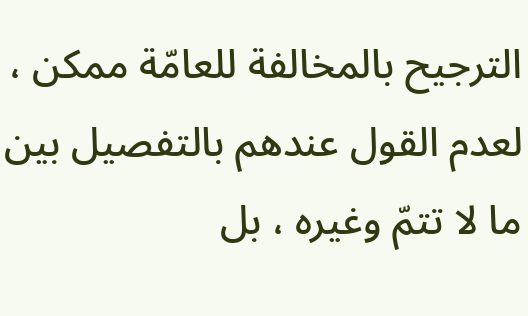الترجيح بالمخالفة للعامّة ممكن ، لعدم القول عندهم بالتفصيل بين ما لا تتمّ وغيره ، بل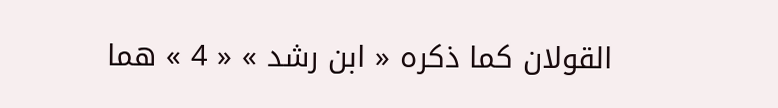القولان كما ذكره « ابن رشد » « 4 » هما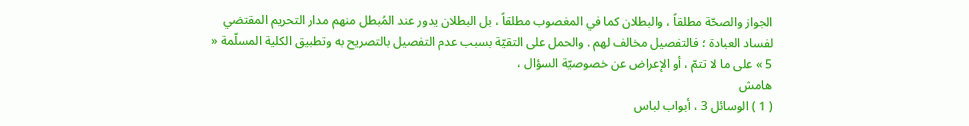الجواز والصحّة مطلقاً ، والبطلان كما في المغصوب مطلقاً ، بل البطلان يدور عند المُبطل منهم مدار التحريم المقتضي لفساد العبادة ؛ فالتفصيل مخالف لهم . والحمل على التقيّة بسبب عدم التفصيل بالتصريح به وتطبيق الكلية المسلّمة « 5 » على ما لا تتمّ ، أو الإعراض عن خصوصيّة السؤال ،
هامش
( 1 ) الوسائل 3 ، أبواب لباس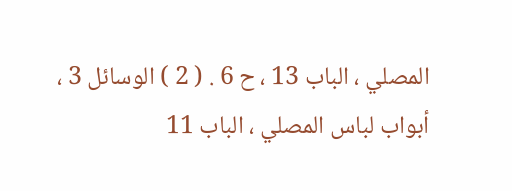المصلي ، الباب 13 ، ح 6 . ( 2 ) الوسائل 3 ، أبواب لباس المصلي ، الباب 11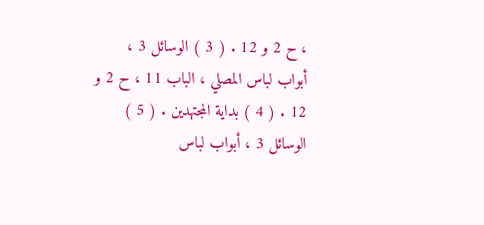، ح 2 و 12 . ( 3 ) الوسائل 3 ، أبواب لباس المصلي ، الباب 11 ، ح 2 و 12 . ( 4 ) بداية المجتهدين . ( 5 ) الوسائل 3 ، أبواب لباس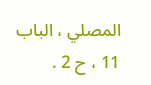المصلي ، الباب 11 ، ح 2 .